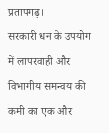प्रतापगढ़।
सरकारी धन के उपयोग में लापरवाही और विभागीय समन्वय की कमी का एक और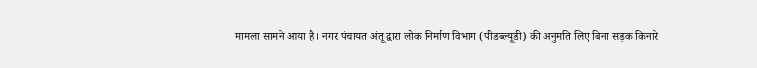मामला सामने आया है। नगर पंचायत अंतू द्वारा लोक निर्माण विभाग (पीडब्ल्यूडी) की अनुमति लिए बिना सड़क किनारे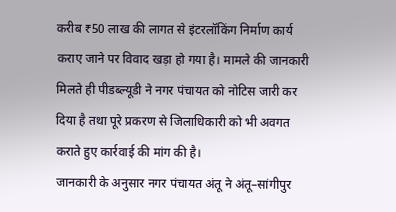करीब ₹50 लाख की लागत से इंटरलॉकिंग निर्माण कार्य कराए जाने पर विवाद खड़ा हो गया है। मामले की जानकारी मिलते ही पीडब्ल्यूडी ने नगर पंचायत को नोटिस जारी कर दिया है तथा पूरे प्रकरण से जिलाधिकारी को भी अवगत कराते हुए कार्रवाई की मांग की है।
जानकारी के अनुसार नगर पंचायत अंतू ने अंतू–सांगीपुर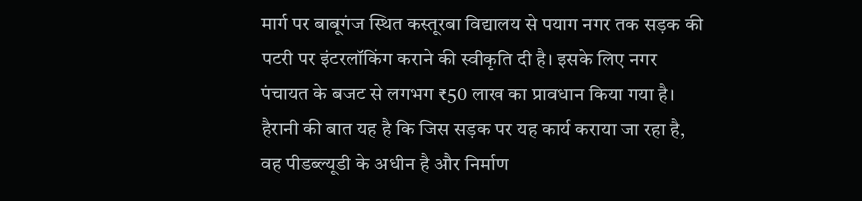मार्ग पर बाबूगंज स्थित कस्तूरबा विद्यालय से पयाग नगर तक सड़क की पटरी पर इंटरलॉकिंग कराने की स्वीकृति दी है। इसके लिए नगर पंचायत के बजट से लगभग ₹50 लाख का प्रावधान किया गया है। हैरानी की बात यह है कि जिस सड़क पर यह कार्य कराया जा रहा है, वह पीडब्ल्यूडी के अधीन है और निर्माण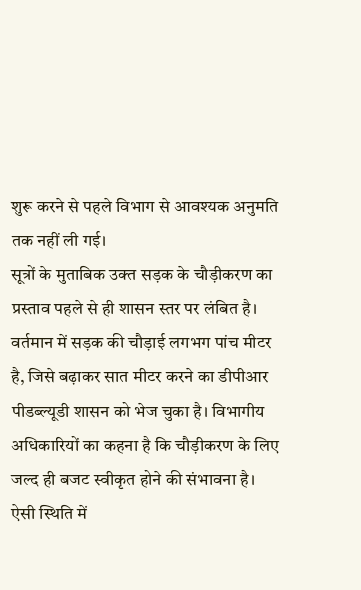शुरू करने से पहले विभाग से आवश्यक अनुमति तक नहीं ली गई।
सूत्रों के मुताबिक उक्त सड़क के चौड़ीकरण का प्रस्ताव पहले से ही शासन स्तर पर लंबित है। वर्तमान में सड़क की चौड़ाई लगभग पांच मीटर है, जिसे बढ़ाकर सात मीटर करने का डीपीआर पीडब्ल्यूडी शासन को भेज चुका है। विभागीय अधिकारियों का कहना है कि चौड़ीकरण के लिए जल्द ही बजट स्वीकृत होने की संभावना है।
ऐसी स्थिति में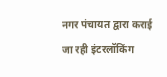नगर पंचायत द्वारा कराई जा रही इंटरलॉकिंग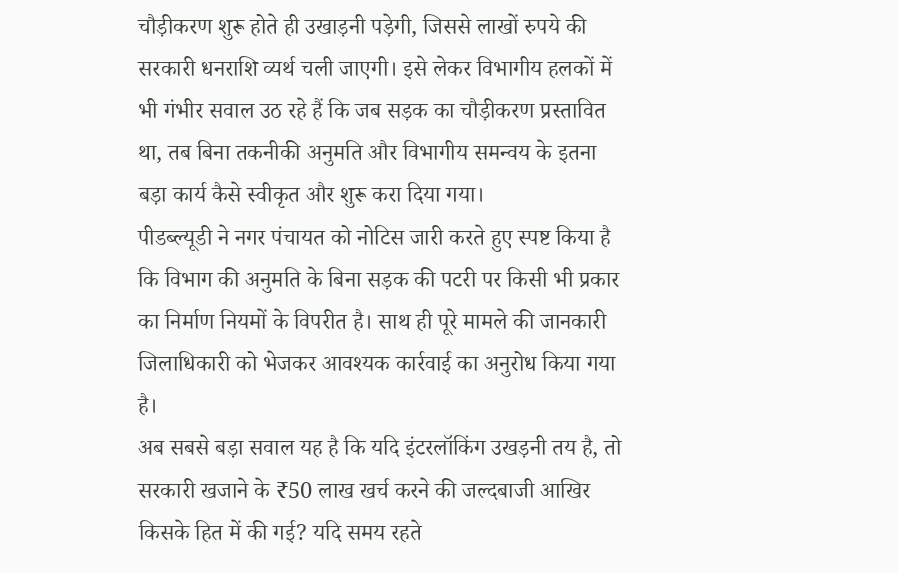चौड़ीकरण शुरू होते ही उखाड़नी पड़ेगी, जिससे लाखों रुपये की सरकारी धनराशि व्यर्थ चली जाएगी। इसे लेकर विभागीय हलकों में भी गंभीर सवाल उठ रहे हैं कि जब सड़क का चौड़ीकरण प्रस्तावित था, तब बिना तकनीकी अनुमति और विभागीय समन्वय के इतना बड़ा कार्य कैसे स्वीकृत और शुरू करा दिया गया।
पीडब्ल्यूडी ने नगर पंचायत को नोटिस जारी करते हुए स्पष्ट किया है कि विभाग की अनुमति के बिना सड़क की पटरी पर किसी भी प्रकार का निर्माण नियमों के विपरीत है। साथ ही पूरे मामले की जानकारी जिलाधिकारी को भेजकर आवश्यक कार्रवाई का अनुरोध किया गया है।
अब सबसे बड़ा सवाल यह है कि यदि इंटरलॉकिंग उखड़नी तय है, तो सरकारी खजाने के ₹50 लाख खर्च करने की जल्दबाजी आखिर किसके हित में की गई? यदि समय रहते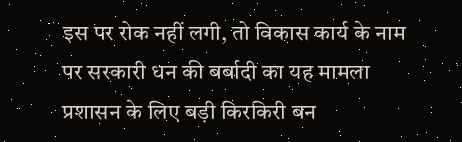इस पर रोक नहीं लगी, तो विकास कार्य के नाम पर सरकारी धन की बर्बादी का यह मामला प्रशासन के लिए बड़ी किरकिरी बन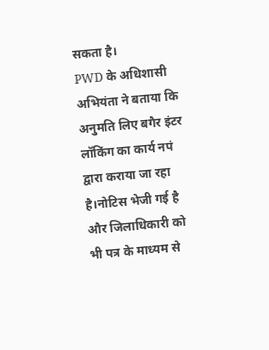सकता है।
PWD के अधिशासी अभियंता ने बताया कि अनुमति लिए बगैर इंटर लॉकिंग का कार्य नपं द्वारा कराया जा रहा है।नोटिस भेजी गई है और जिलाधिकारी को भी पत्र के माध्यम से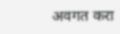अवगत करा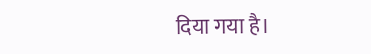दिया गया है।